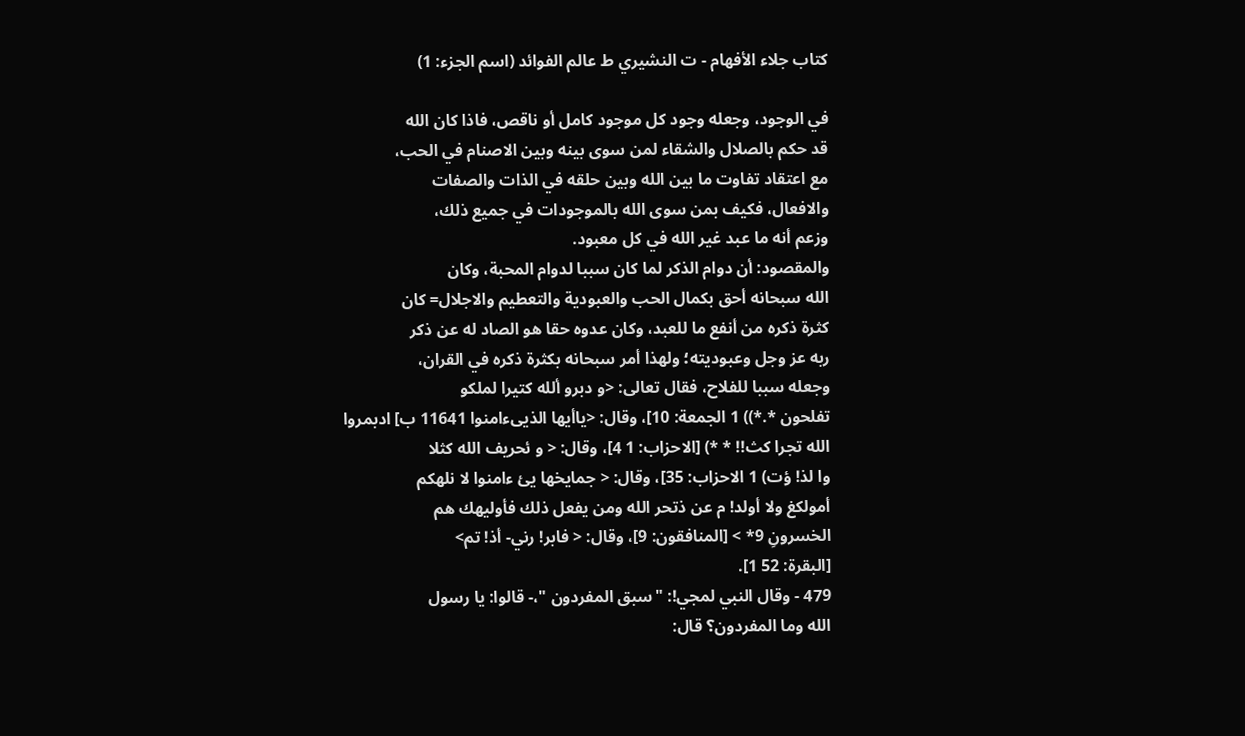كتاب جلاء الأفهام - ت النشيري ط عالم الفوائد (اسم الجزء: 1)

في الوجود، وجعله وجود كل موجود كامل أو ناقص، فاذا كان الله
قد حكم بالصلال والشقاء لمن سوى بينه وبين الاصنام في الحب،
مع اعتقاد تفاوت ما بين الله وبين حلقه في الذات والصفات
والافعال، فكيف بمن سوى الله بالموجودات في جميع ذلك،
وزعم أنه ما عبد غير الله في كل معبود.
والمقصود: أن دوام الذكر لما كان سببا لدوام المحبة، وكان
الله سبحانه أحق بكمال الحب والعبودية والتعطيم والاجلال= كان
كثرة ذكره من أنفع ما للعبد، وكان عدوه حقا هو الصاد له عن ذكر
ربه عز وجل وعبوديته؛ ولهذا أمر سبحانه بكثرة ذكره في القران،
وجعله سببا للفلاح، فقال تعالى: <و دبرو ألله كتيرا لملكو
تفلحون *.*)) 1 الجمعة: 10]، وقال: <ياأيها الذيىءامنوا 11641 ب] ادبمروا
الله تجرا كث!! * *) [الاحزاب: 1 4]، وقال: < و ئحريف الله كثلا
وا لذ! ؤت) 1 الاحزاب: 35]، وقال: < جمايخها يئ ءامنوا لا نلهكم
أمولكغ ولا أولد! م عن ذتحر الله ومن يفعل ذلك فأوليهك هم
الخسرونِ 9* > [المنافقون: 9]، وقال: < فابر! رني- أذ! تم>
[البقرة: 52 1].
479 - وقال النبي لمجي!: "سبق المفردون "،- قالوا: يا رسول
الله وما المفردون؟ قال: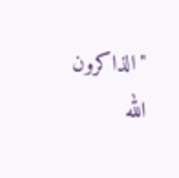"الذاكرون الله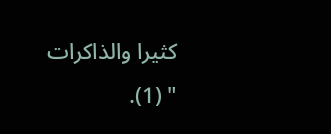كثيرا والذاكرات " (1).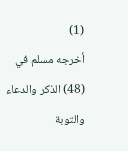(1)
أخرجه مسلم في (48) الذكر والدعاء والتوبة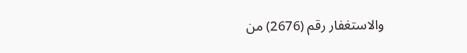والاستغفار رقم (2676) من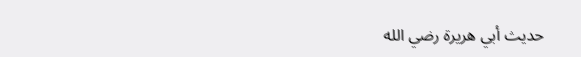حديث أبي هريرة رضي الله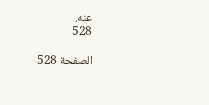عنه.
528

الصفحة 528